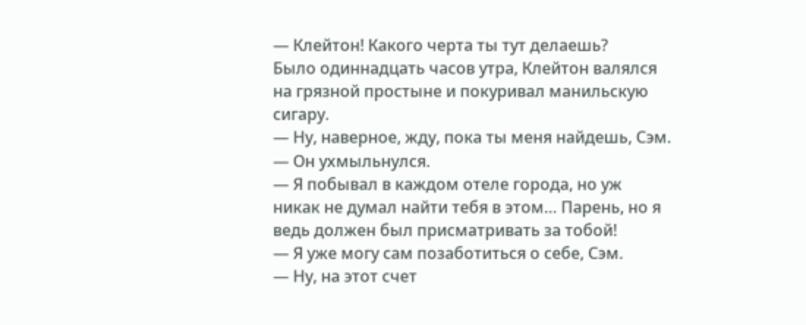— Клейтон! Какого черта ты тут делаешь?
Было одиннадцать часов утра, Клейтон валялся на грязной простыне и покуривал манильскую сигару.
— Ну, наверное, жду, пока ты меня найдешь, Сэм. — Он ухмыльнулся.
— Я побывал в каждом отеле города, но уж никак не думал найти тебя в этом… Парень, но я ведь должен был присматривать за тобой!
— Я уже могу сам позаботиться о себе, Сэм.
— Ну, на этот счет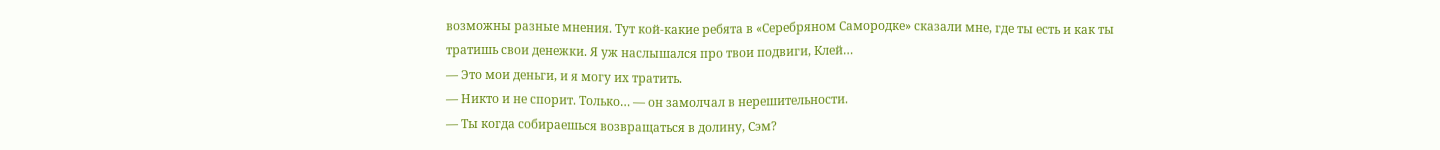возможны разные мнения. Тут кой-какие ребята в «Серебряном Самородке» сказали мне, где ты есть и как ты тратишь свои денежки. Я уж наслышался про твои подвиги, Клей…
— Это мои деньги, и я могу их тратить.
— Никто и не спорит. Только… — он замолчал в нерешительности.
— Ты когда собираешься возвращаться в долину, Сэм?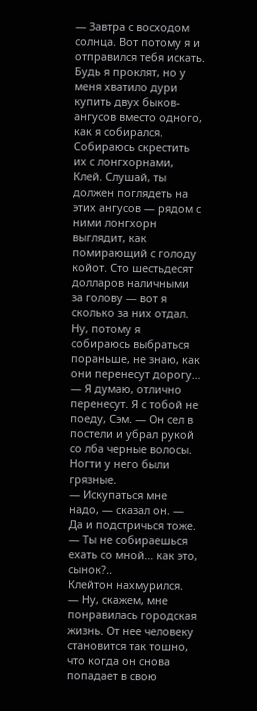— Завтра с восходом солнца. Вот потому я и отправился тебя искать. Будь я проклят, но у меня хватило дури купить двух быков-ангусов вместо одного, как я собирался. Собираюсь скрестить их с лонгхорнами, Клей. Слушай, ты должен поглядеть на этих ангусов — рядом с ними лонгхорн выглядит, как помирающий с голоду койот. Сто шестьдесят долларов наличными за голову — вот я сколько за них отдал. Ну, потому я собираюсь выбраться пораньше, не знаю, как они перенесут дорогу…
— Я думаю, отлично перенесут. Я с тобой не поеду, Сэм. — Он сел в постели и убрал рукой со лба черные волосы. Ногти у него были грязные.
— Искупаться мне надо, — сказал он. — Да и подстричься тоже.
— Ты не собираешься ехать со мной… как это, сынок?..
Клейтон нахмурился.
— Ну, скажем, мне понравилась городская жизнь. От нее человеку становится так тошно, что когда он снова попадает в свою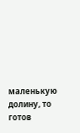маленькую долину, то готов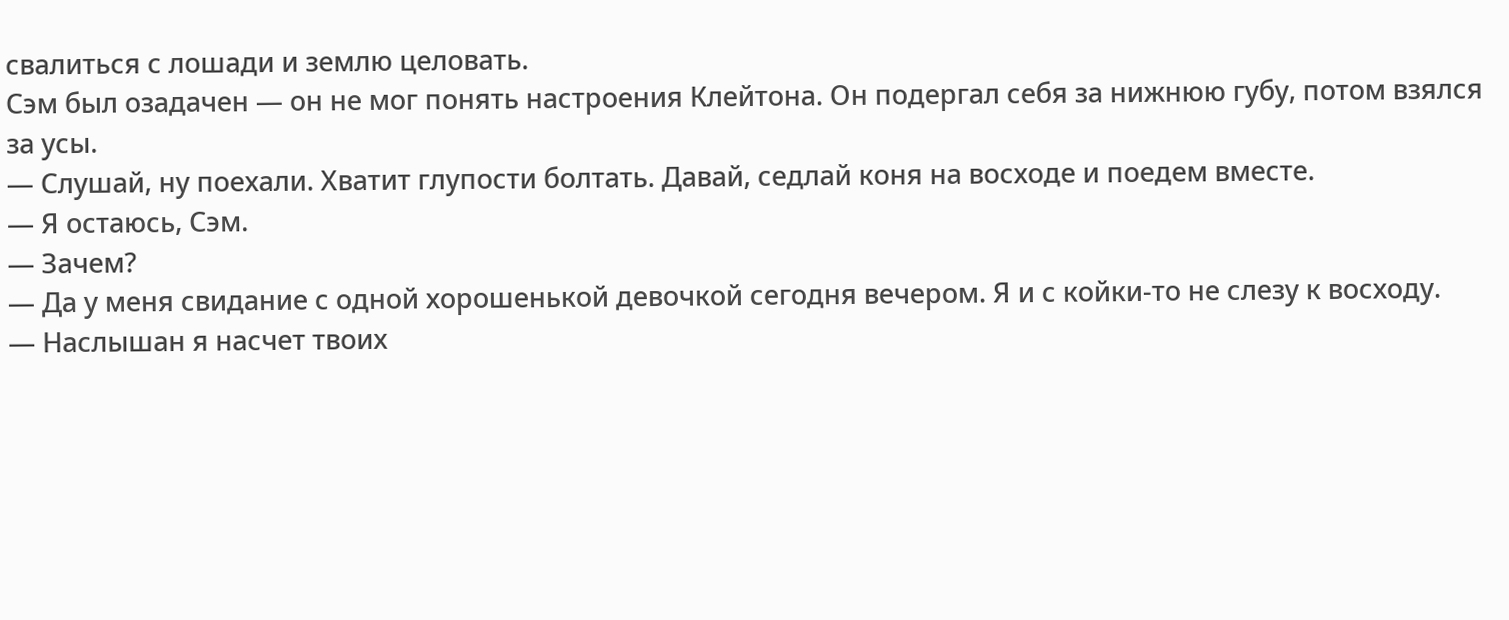свалиться с лошади и землю целовать.
Сэм был озадачен — он не мог понять настроения Клейтона. Он подергал себя за нижнюю губу, потом взялся за усы.
— Слушай, ну поехали. Хватит глупости болтать. Давай, седлай коня на восходе и поедем вместе.
— Я остаюсь, Сэм.
— Зачем?
— Да у меня свидание с одной хорошенькой девочкой сегодня вечером. Я и с койки-то не слезу к восходу.
— Наслышан я насчет твоих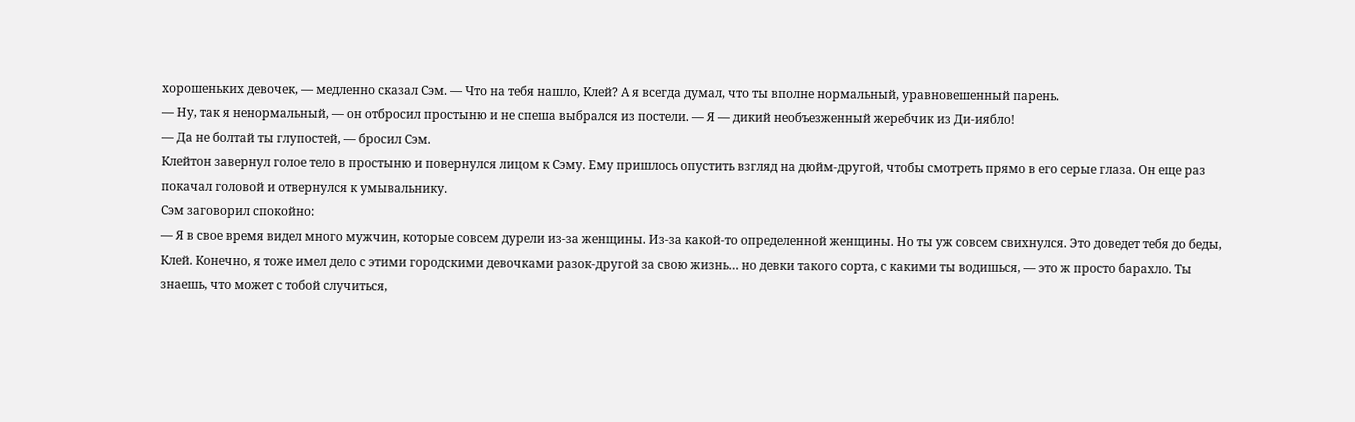хорошеньких девочек, — медленно сказал Сэм. — Что на тебя нашло, Клей? А я всегда думал, что ты вполне нормальный, уравновешенный парень.
— Ну, так я ненормальный, — он отбросил простыню и не спеша выбрался из постели. — Я — дикий необъезженный жеребчик из Ди-иябло!
— Да не болтай ты глупостей, — бросил Сэм.
Клейтон завернул голое тело в простыню и повернулся лицом к Сэму. Ему пришлось опустить взгляд на дюйм-другой, чтобы смотреть прямо в его серые глаза. Он еще раз покачал головой и отвернулся к умывальнику.
Сэм заговорил спокойно:
— Я в свое время видел много мужчин, которые совсем дурели из-за женщины. Из-за какой-то определенной женщины. Но ты уж совсем свихнулся. Это доведет тебя до беды, Клей. Конечно, я тоже имел дело с этими городскими девочками разок-другой за свою жизнь… но девки такого сорта, с какими ты водишься, — это ж просто барахло. Ты знаешь, что может с тобой случиться,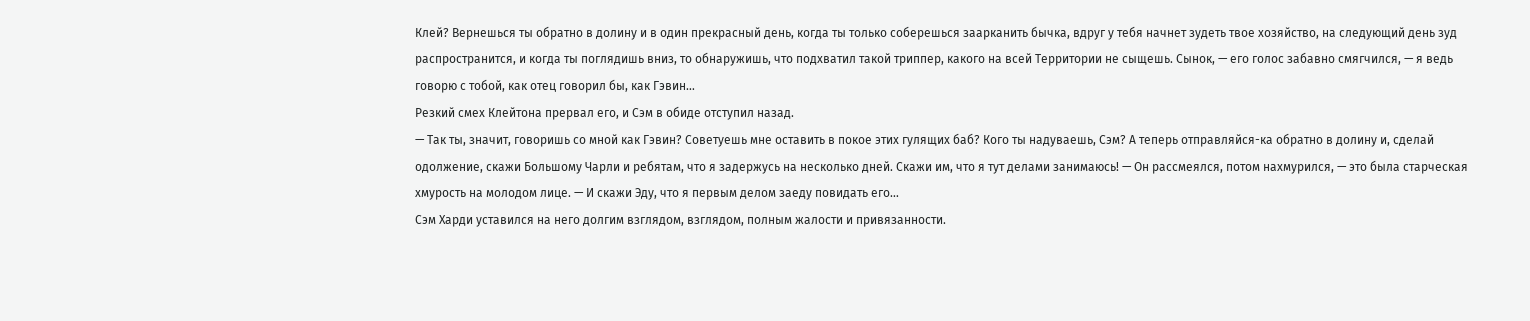Клей? Вернешься ты обратно в долину и в один прекрасный день, когда ты только соберешься заарканить бычка, вдруг у тебя начнет зудеть твое хозяйство, на следующий день зуд распространится, и когда ты поглядишь вниз, то обнаружишь, что подхватил такой триппер, какого на всей Территории не сыщешь. Сынок, — его голос забавно смягчился, — я ведь говорю с тобой, как отец говорил бы, как Гэвин…
Резкий смех Клейтона прервал его, и Сэм в обиде отступил назад.
— Так ты, значит, говоришь со мной как Гэвин? Советуешь мне оставить в покое этих гулящих баб? Кого ты надуваешь, Сэм? А теперь отправляйся-ка обратно в долину и, сделай одолжение, скажи Большому Чарли и ребятам, что я задержусь на несколько дней. Скажи им, что я тут делами занимаюсь! — Он рассмеялся, потом нахмурился, — это была старческая хмурость на молодом лице. — И скажи Эду, что я первым делом заеду повидать его…
Сэм Харди уставился на него долгим взглядом, взглядом, полным жалости и привязанности.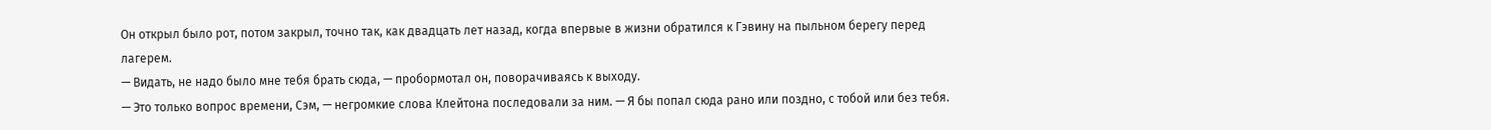Он открыл было рот, потом закрыл, точно так, как двадцать лет назад, когда впервые в жизни обратился к Гэвину на пыльном берегу перед лагерем.
— Видать, не надо было мне тебя брать сюда, — пробормотал он, поворачиваясь к выходу.
— Это только вопрос времени, Сэм, — негромкие слова Клейтона последовали за ним. — Я бы попал сюда рано или поздно, с тобой или без тебя.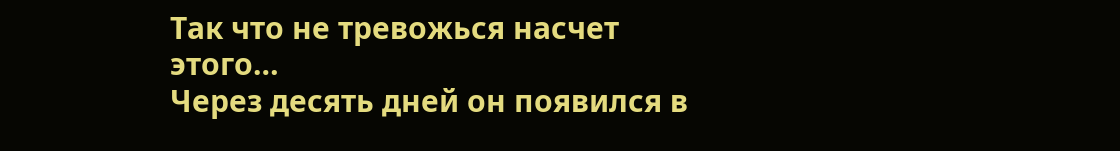Так что не тревожься насчет этого…
Через десять дней он появился в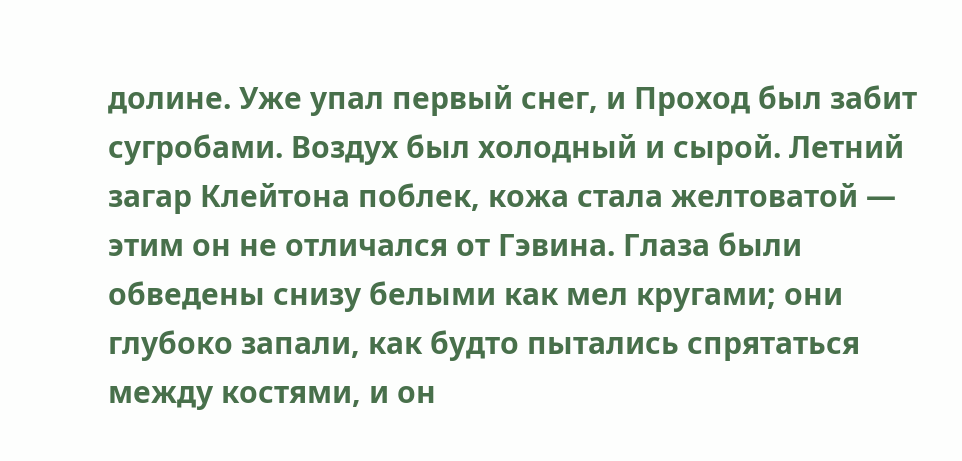долине. Уже упал первый снег, и Проход был забит сугробами. Воздух был холодный и сырой. Летний загар Клейтона поблек, кожа стала желтоватой — этим он не отличался от Гэвина. Глаза были обведены снизу белыми как мел кругами; они глубоко запали, как будто пытались спрятаться между костями, и он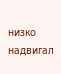низко надвигал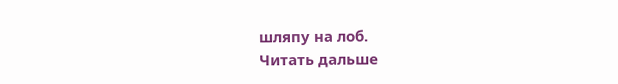шляпу на лоб.
Читать дальше